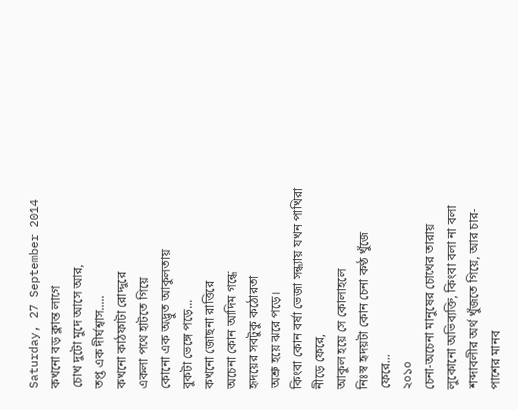Saturday, 27 September 2014
কখনো বড় ক্লান্ত লাগে
চোখ দুটো মুদে আসে আর,
তপ্ত এক দীর্ঘশ্বাস.....
কখনো কাঠফাটা রোদ্দুরে
একলা পথে হাটতে গিয়ে
কোনো এক অদ্ভুত আকুলতায়
বুকটা ভেঙ্গে পড়ে...
কখনো জোছনা রাত্তিরে
অচেনা কোন আদিম গন্ধে
হৃদয়ের সবটুকু কঠোরতা
অশ্রু হয়ে ঝরে পড়ে।
কিংবা কোন বর্ষা ভেজা সন্ধ্যায় যখন পাখিরা
নীড়ে ফেরে,
আকুল হয়ে সে কোলাহলে
নিঃস্ব হৃদয়টা কোন চেনা কণ্ঠ খুঁজে
ফেরে...
২০১০
চেনা-অচেনা মানুষের চোখের তারায়
লুকোনো অভিব্যক্তি, কিংবা বলা না বলা
শব্দাবলীর অর্থ খুঁজতে গিয়ে, আর চার-
পাশের মানব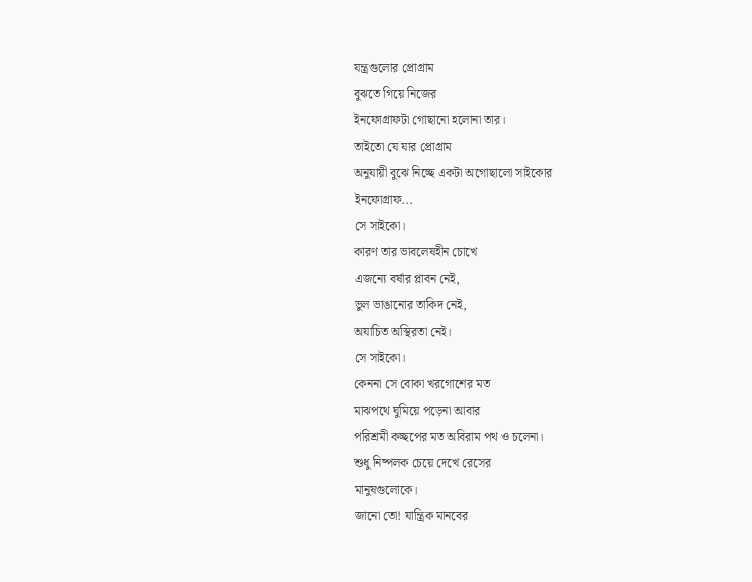যন্ত্রগুলোর প্রোগ্রাম
বুঝতে গিয়ে নিজের
ইনফোগ্রাফটা গোছানো হলোনা তার।
তাইতো যে যার প্রোগ্রাম
অনুযায়ী বুঝে নিচ্ছে একটা অগোছালো সাইকোর
ইনফোগ্রাফ...
সে সাইকো।
কারণ তার ভাবলেষহীন চোখে
এজন্যে বর্ষার প্লাবন নেই,
ভুল ভাঙানোর তাকিদ নেই,
অযাচিত অস্থিরতা নেই।
সে সাইকো।
কেননা সে বোকা খরগোশের মত
মাঝপথে ঘুমিয়ে পড়েনা আবার
পরিশ্রমী কচ্ছপের মত অবিরাম পথ ও চলেনা।
শুধু নিষ্পলক চেয়ে দেখে রেসের
মানুষগুলোকে।
জানো তো! যান্ত্রিক মানবের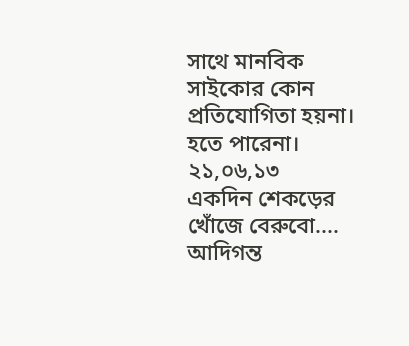সাথে মানবিক
সাইকোর কোন প্রতিযোগিতা হয়না।
হতে পারেনা।
২১,০৬,১৩
একদিন শেকড়ের খোঁজে বেরুবো....
আদিগন্ত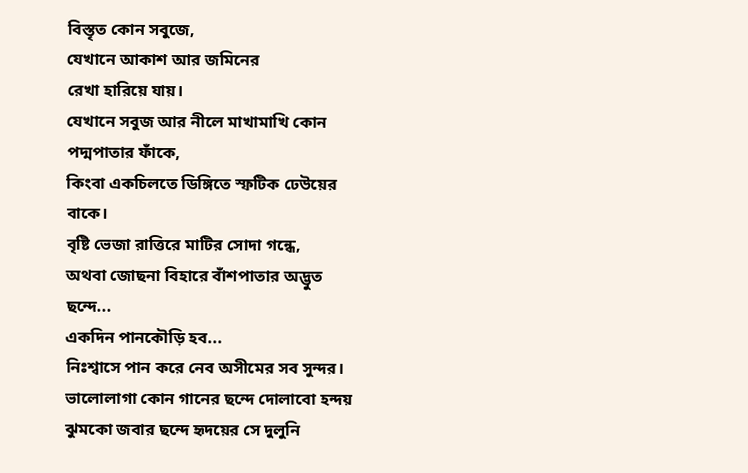বিস্তৃত কোন সবুজে,
যেখানে আকাশ আর জমিনের
রেখা হারিয়ে যায়।
যেখানে সবুজ আর নীলে মাখামাখি কোন
পদ্মপাতার ফাঁকে,
কিংবা একচিলতে ডিঙ্গিতে স্ফটিক ঢেউয়ের
বাকে।
বৃষ্টি ভেজা রাত্তিরে মাটির সোদা গন্ধে,
অথবা জোছনা বিহারে বাঁশপাতার অদ্ভুত
ছন্দে...
একদিন পানকৌড়ি হব...
নিঃশ্বাসে পান করে নেব অসীমের সব সুন্দর।
ভালোলাগা কোন গানের ছন্দে দোলাবো হন্দয়
ঝুমকো জবার ছন্দে হৃদয়ের সে দুলুনি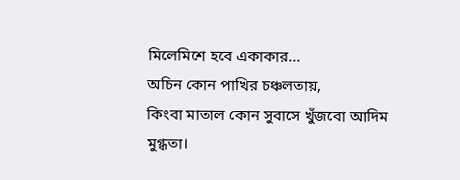মিলেমিশে হবে একাকার...
অচিন কোন পাখির চঞ্চলতায়,
কিংবা মাতাল কোন সুবাসে খুঁজবো আদিম
মুগ্ধতা।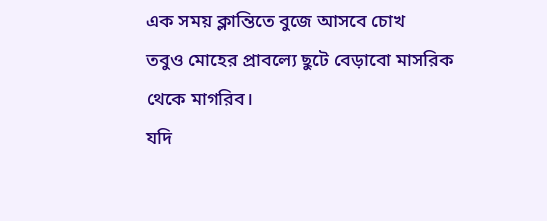এক সময় ক্লান্তিতে বুজে আসবে চোখ
তবুও মোহের প্রাবল্যে ছুটে বেড়াবো মাসরিক
থেকে মাগরিব।
যদি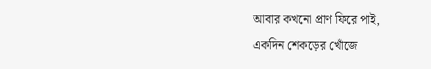আবার কখনো প্রাণ ফিরে পাই,
একদিন শেকড়ের খোঁজে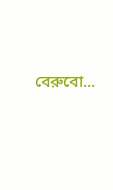বেরুবো...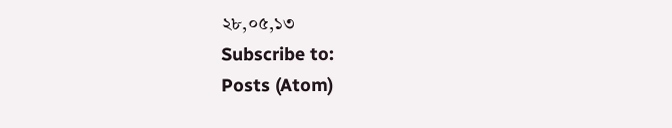২৮,০৫,১৩
Subscribe to:
Posts (Atom)